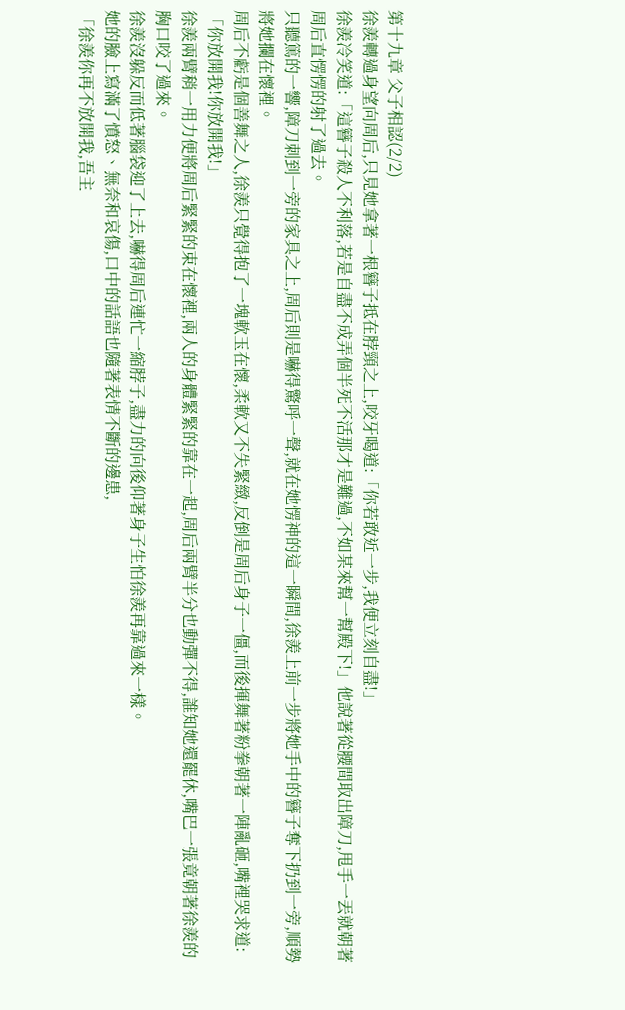第十九章 父子相認(2/2)
徐羨轉過身望向周后,只見她拿著一根簪子抵在脖頸之上,咬牙喝道:「你若敢近一步,我便立刻自盡!」
徐羨冷笑道:「這簪子殺人不利落,若是自盡不成弄個半死不活那才是難過,不如某來幫一幫殿下!」他說著從腰間取出障刀,甩手一丟就朝著周后直愣愣的射了過去。
只聽篤的一響,障刀刺到一旁的家具之上,周后則是嚇得驚呼一聲,就在她愣神的這一瞬間,徐羨上前一步將她手中的簪子奪下扔到一旁,順勢將她攔在懷裡。
周后不虧是個善舞之人,徐羨只覺得抱了一塊軟玉在懷,柔軟又不失緊緻,反倒是周后身子一僵,而後揮舞著粉拳朝著一陣亂砸,嘴裡哭求道:「你放開我!你放開我!」
徐羨兩臂稍一用力便將周后緊緊的束在懷裡,兩人的身體緊緊的靠在一起,周后兩臂半分也動彈不得,誰知她還罷休,嘴巴一張竟朝著徐羨的胸口咬了過來。
徐羨沒躲反而低著腦袋迎了上去,嚇得周后連忙一縮脖子,盡力的向後仰著身子生怕徐羨再靠過來一樣。
她的臉上寫滿了憤怒、無奈和哀傷,口中的話語也隨著表情不斷的邊患,
「徐羨你再不放開我,吾主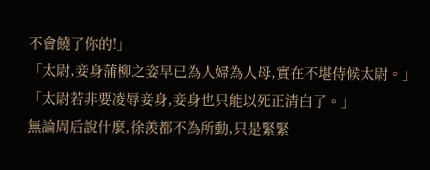不會饒了你的!」
「太尉,妾身蒲柳之姿早已為人婦為人母,實在不堪侍候太尉。」
「太尉若非要凌辱妾身,妾身也只能以死正清白了。」
無論周后說什麼,徐羨都不為所動,只是緊緊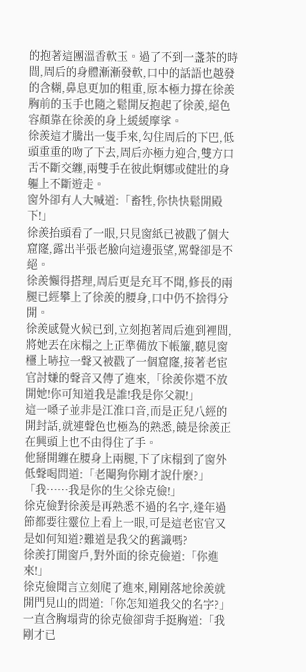的抱著這團溫香軟玉。過了不到一盞茶的時間,周后的身體漸漸發軟,口中的話語也越發的含糊,鼻息更加的粗重,原本極力撐在徐羨胸前的玉手也隨之鬆開反抱起了徐羨,絕色容顏靠在徐羨的身上緩緩摩挲。
徐羨這才騰出一隻手來,勾住周后的下巴,低頭重重的吻了下去,周后亦極力迎合,雙方口舌不斷交纏,兩雙手在彼此婀娜或健壯的身軀上不斷遊走。
窗外卻有人大喊道:「畜牲,你快快鬆開殿下!」
徐羨抬頭看了一眼,只見窗紙已被戳了個大窟窿,露出半張老臉向這邊張望,罵聲卻是不絕。
徐羨懶得搭理,周后更是充耳不聞,修長的兩腿已經攀上了徐羨的腰身,口中仍不捨得分開。
徐羨感覺火候已到,立刻抱著周后進到裡間,將她丟在床榻之上正準備放下帳簾,聽見窗欞上哧拉一聲又被戳了一個窟窿,接著老宦官討嫌的聲音又傳了進來,「徐羨你還不放開她!你可知道我是誰!我是你父親!」
這一嗓子並非是江淮口音,而是正兒八經的開封話,就連聲色也極為的熟悉,饒是徐羨正在興頭上也不由得住了手。
他掰開纏在腰身上兩腿,下了床榻到了窗外低聲喝問道:「老閹狗你剛才說什麼?」
「我……我是你的生父徐克儉!」
徐克儉對徐羨是再熟悉不過的名字,逢年過節都要往靈位上看上一眼,可是這老宦官又是如何知道?難道是我父的舊識嗎?
徐羨打開窗戶,對外面的徐克儉道:「你進來!」
徐克儉聞言立刻爬了進來,剛剛落地徐羨就開門見山的問道:「你怎知道我父的名字?」
一直含胸塌背的徐克儉卻背手挺胸道:「我剛才已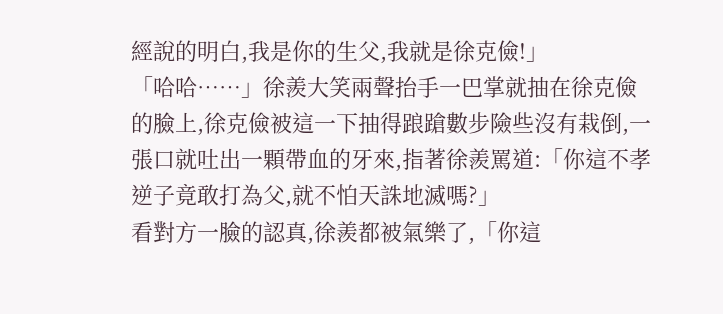經說的明白,我是你的生父,我就是徐克儉!」
「哈哈……」徐羨大笑兩聲抬手一巴掌就抽在徐克儉的臉上,徐克儉被這一下抽得踉蹌數步險些沒有栽倒,一張口就吐出一顆帶血的牙來,指著徐羨罵道:「你這不孝逆子竟敢打為父,就不怕天誅地滅嗎?」
看對方一臉的認真,徐羨都被氣樂了,「你這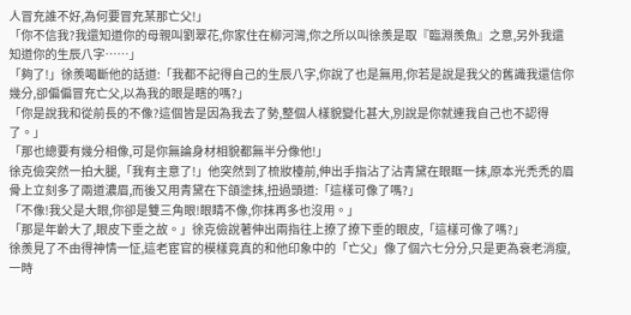人冒充誰不好,為何要冒充某那亡父!」
「你不信我?我還知道你的母親叫劉翠花,你家住在柳河灣,你之所以叫徐羨是取『臨淵羨魚』之意,另外我還知道你的生辰八字……」
「夠了!」徐羨喝斷他的話道:「我都不記得自己的生辰八字,你說了也是無用,你若是說是我父的舊識我還信你幾分,卻偏偏冒充亡父,以為我的眼是瞎的嗎?」
「你是說我和從前長的不像?這個皆是因為我去了勢,整個人樣貌變化甚大,別說是你就連我自己也不認得了。」
「那也總要有幾分相像,可是你無論身材相貌都無半分像他!」
徐克儉突然一拍大腿,「我有主意了!」他突然到了梳妝檯前,伸出手指沾了沾青黛在眼眶一抹,原本光禿禿的眉骨上立刻多了兩道濃眉,而後又用青黛在下頜塗抹,扭過頭道:「這樣可像了嗎?」
「不像!我父是大眼,你卻是雙三角眼!眼睛不像,你抹再多也沒用。」
「那是年齡大了,眼皮下垂之故。」徐克儉說著伸出兩指往上撩了撩下垂的眼皮,「這樣可像了嗎?」
徐羨見了不由得神情一怔,這老宦官的模樣竟真的和他印象中的「亡父」像了個六七分分,只是更為衰老消瘦,一時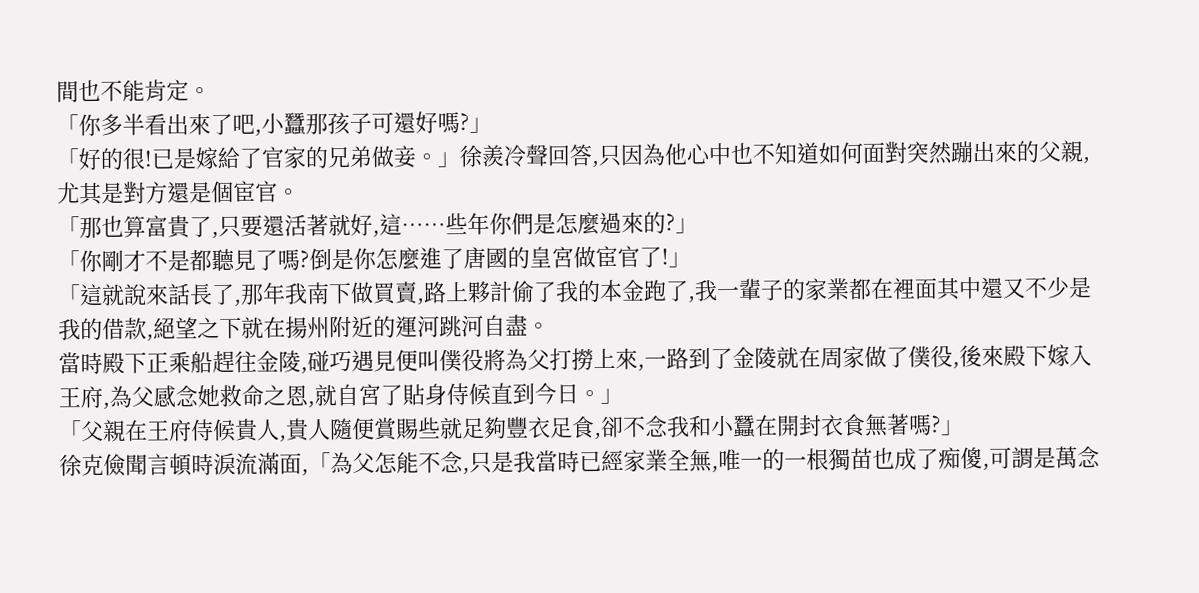間也不能肯定。
「你多半看出來了吧,小蠶那孩子可還好嗎?」
「好的很!已是嫁給了官家的兄弟做妾。」徐羨冷聲回答,只因為他心中也不知道如何面對突然蹦出來的父親,尤其是對方還是個宦官。
「那也算富貴了,只要還活著就好,這……些年你們是怎麼過來的?」
「你剛才不是都聽見了嗎?倒是你怎麼進了唐國的皇宮做宦官了!」
「這就說來話長了,那年我南下做買賣,路上夥計偷了我的本金跑了,我一輩子的家業都在裡面其中還又不少是我的借款,絕望之下就在揚州附近的運河跳河自盡。
當時殿下正乘船趕往金陵,碰巧遇見便叫僕役將為父打撈上來,一路到了金陵就在周家做了僕役,後來殿下嫁入王府,為父感念她救命之恩,就自宮了貼身侍候直到今日。」
「父親在王府侍候貴人,貴人隨便賞賜些就足夠豐衣足食,卻不念我和小蠶在開封衣食無著嗎?」
徐克儉聞言頓時淚流滿面,「為父怎能不念,只是我當時已經家業全無,唯一的一根獨苗也成了痴傻,可謂是萬念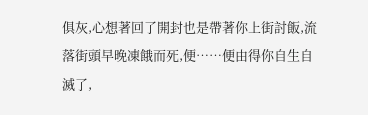俱灰,心想著回了開封也是帶著你上街討飯,流落街頭早晚凍餓而死,便……便由得你自生自滅了,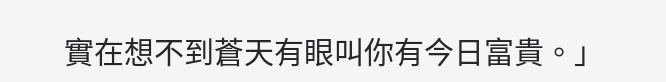實在想不到蒼天有眼叫你有今日富貴。」